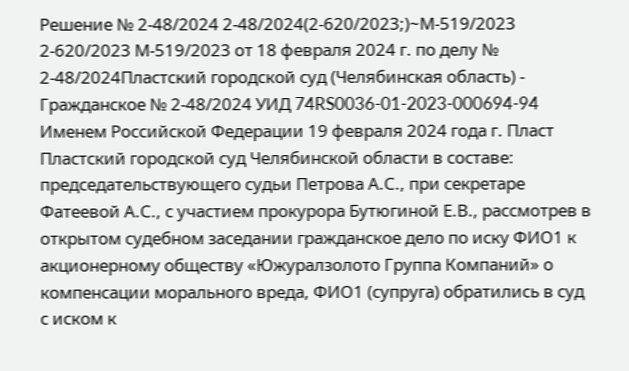Решение № 2-48/2024 2-48/2024(2-620/2023;)~М-519/2023 2-620/2023 М-519/2023 от 18 февраля 2024 г. по делу № 2-48/2024Пластский городской суд (Челябинская область) - Гражданское № 2-48/2024 УИД 74RS0036-01-2023-000694-94 Именем Российской Федерации 19 февраля 2024 года г. Пласт Пластский городской суд Челябинской области в составе: председательствующего судьи Петрова А.С., при секретаре Фатеевой А.С., с участием прокурора Бутюгиной Е.В., рассмотрев в открытом судебном заседании гражданское дело по иску ФИО1 к акционерному обществу «Южуралзолото Группа Компаний» о компенсации морального вреда, ФИО1 (супруга) обратились в суд с иском к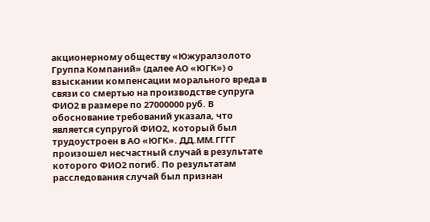акционерному обществу «Южуралзолото Группа Компаний» (далее АО «ЮГК») о взыскании компенсации морального вреда в связи со смертью на производстве супруга ФИО2 в размере по 27000000 руб. В обоснование требований указала, что является супругой ФИО2, который был трудоустроен в АО «ЮГК». ДД.ММ.ГГГГ произошел несчастный случай в результате которого ФИО2 погиб. По результатам расследования случай был признан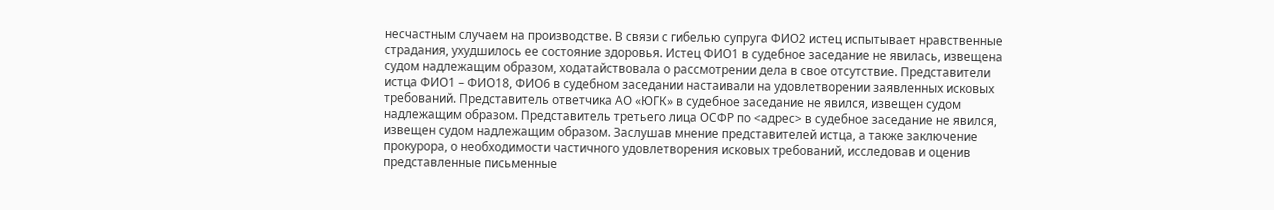несчастным случаем на производстве. В связи с гибелью супруга ФИО2 истец испытывает нравственные страдания, ухудшилось ее состояние здоровья. Истец ФИО1 в судебное заседание не явилась, извещена судом надлежащим образом, ходатайствовала о рассмотрении дела в свое отсутствие. Представители истца ФИО1 – ФИО18, ФИО6 в судебном заседании настаивали на удовлетворении заявленных исковых требований. Представитель ответчика АО «ЮГК» в судебное заседание не явился, извещен судом надлежащим образом. Представитель третьего лица ОСФР по <адрес> в судебное заседание не явился, извещен судом надлежащим образом. Заслушав мнение представителей истца, а также заключение прокурора, о необходимости частичного удовлетворения исковых требований, исследовав и оценив представленные письменные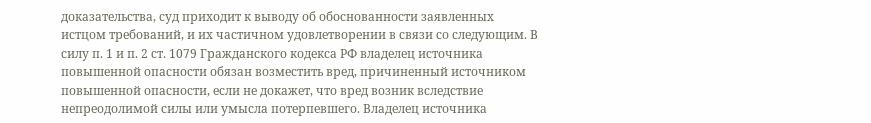доказательства, суд приходит к выводу об обоснованности заявленных истцом требований, и их частичном удовлетворении в связи со следующим. В силу п. 1 и п. 2 ст. 1079 Гражданского кодекса РФ владелец источника повышенной опасности обязан возместить вред, причиненный источником повышенной опасности, если не докажет, что вред возник вследствие непреодолимой силы или умысла потерпевшего. Владелец источника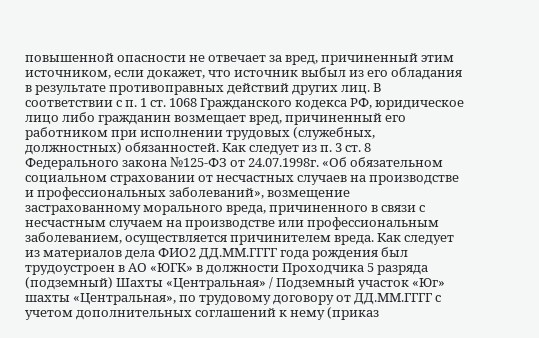повышенной опасности не отвечает за вред, причиненный этим источником, если докажет, что источник выбыл из его обладания в результате противоправных действий других лиц. В соответствии с п. 1 ст. 1068 Гражданского кодекса РФ, юридическое лицо либо гражданин возмещает вред, причиненный его работником при исполнении трудовых (служебных, должностных) обязанностей. Как следует из п. 3 ст. 8 Федерального закона №125-ФЗ от 24.07.1998г. «Об обязательном социальном страховании от несчастных случаев на производстве и профессиональных заболеваний», возмещение застрахованному морального вреда, причиненного в связи с несчастным случаем на производстве или профессиональным заболеванием, осуществляется причинителем вреда. Как следует из материалов дела ФИО2 ДД.ММ.ГГГГ года рождения был трудоустроен в АО «ЮГК» в должности Проходчика 5 разряда (подземный) Шахты «Центральная» / Подземный участок «Юг» шахты «Центральная», по трудовому договору от ДД.ММ.ГГГГ с учетом дополнительных соглашений к нему (приказ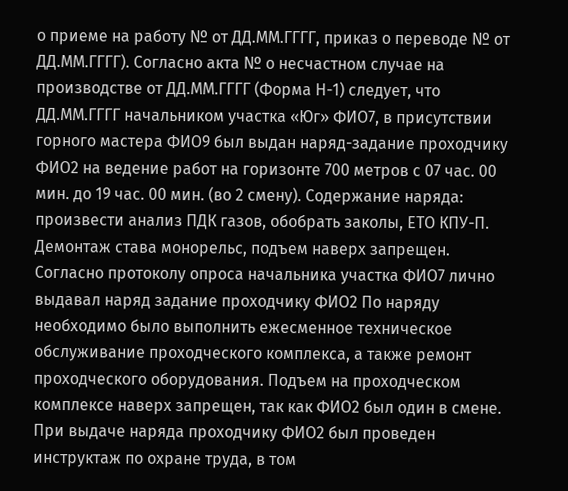о приеме на работу № от ДД.ММ.ГГГГ, приказ о переводе № от ДД.ММ.ГГГГ). Согласно акта № о несчастном случае на производстве от ДД.ММ.ГГГГ (Форма Н-1) следует, что ДД.ММ.ГГГГ начальником участка «Юг» ФИО7, в присутствии горного мастера ФИО9 был выдан наряд-задание проходчику ФИО2 на ведение работ на горизонте 700 метров с 07 час. 00 мин. до 19 час. 00 мин. (во 2 смену). Содержание наряда: произвести анализ ПДК газов, обобрать заколы, ЕТО КПУ-П. Демонтаж става монорельс, подъем наверх запрещен. Согласно протоколу опроса начальника участка ФИО7 лично выдавал наряд задание проходчику ФИО2 По наряду необходимо было выполнить ежесменное техническое обслуживание проходческого комплекса, а также ремонт проходческого оборудования. Подъем на проходческом комплексе наверх запрещен, так как ФИО2 был один в смене. При выдаче наряда проходчику ФИО2 был проведен инструктаж по охране труда, в том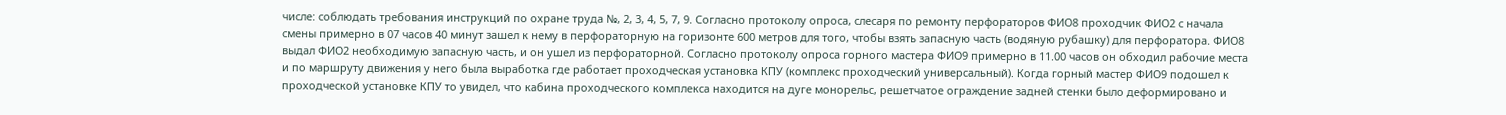числе: соблюдать требования инструкций по охране труда №, 2, 3, 4, 5, 7, 9. Согласно протоколу опроса, слесаря по ремонту перфораторов ФИО8 проходчик ФИО2 с начала смены примерно в 07 часов 40 минут зашел к нему в перфораторную на горизонте 600 метров для того, чтобы взять запасную часть (водяную рубашку) для перфоратора. ФИО8 выдал ФИО2 необходимую запасную часть, и он ушел из перфораторной. Согласно протоколу опроса горного мастера ФИО9 примерно в 11.00 часов он обходил рабочие места и по маршруту движения у него была выработка где работает проходческая установка КПУ (комплекс проходческий универсальный). Когда горный мастер ФИО9 подошел к проходческой установке КПУ то увидел, что кабина проходческого комплекса находится на дуге монорельс, решетчатое ограждение задней стенки было деформировано и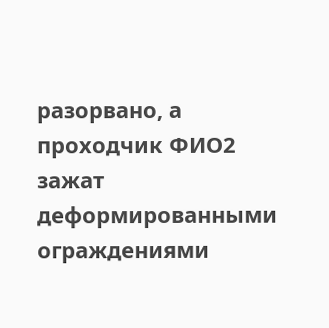разорвано, а проходчик ФИО2 зажат деформированными ограждениями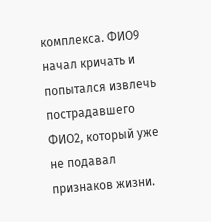комплекса. ФИО9 начал кричать и попытался извлечь пострадавшего ФИО2, который уже не подавал признаков жизни.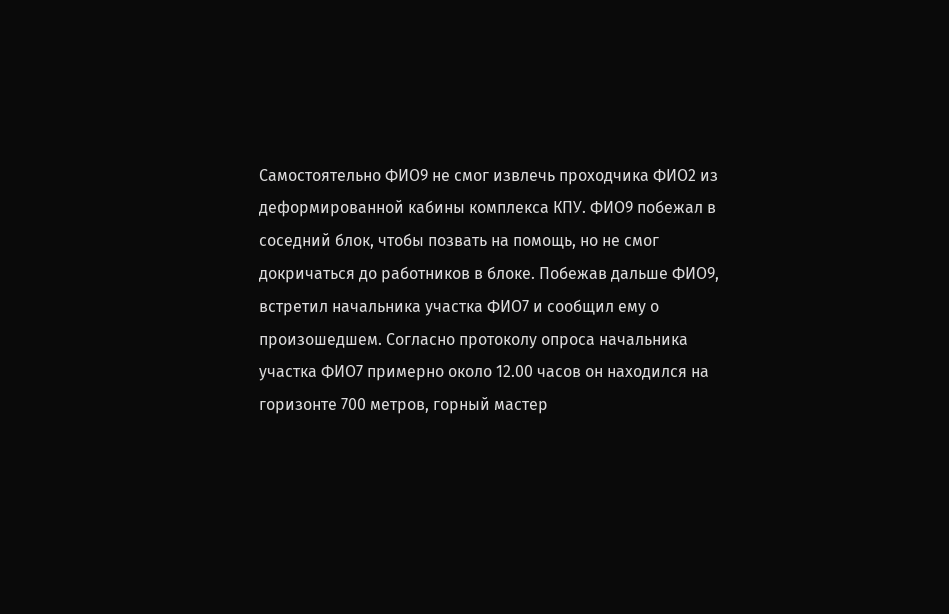Самостоятельно ФИО9 не смог извлечь проходчика ФИО2 из деформированной кабины комплекса КПУ. ФИО9 побежал в соседний блок, чтобы позвать на помощь, но не смог докричаться до работников в блоке. Побежав дальше ФИО9, встретил начальника участка ФИО7 и сообщил ему о произошедшем. Согласно протоколу опроса начальника участка ФИО7 примерно около 12.00 часов он находился на горизонте 700 метров, горный мастер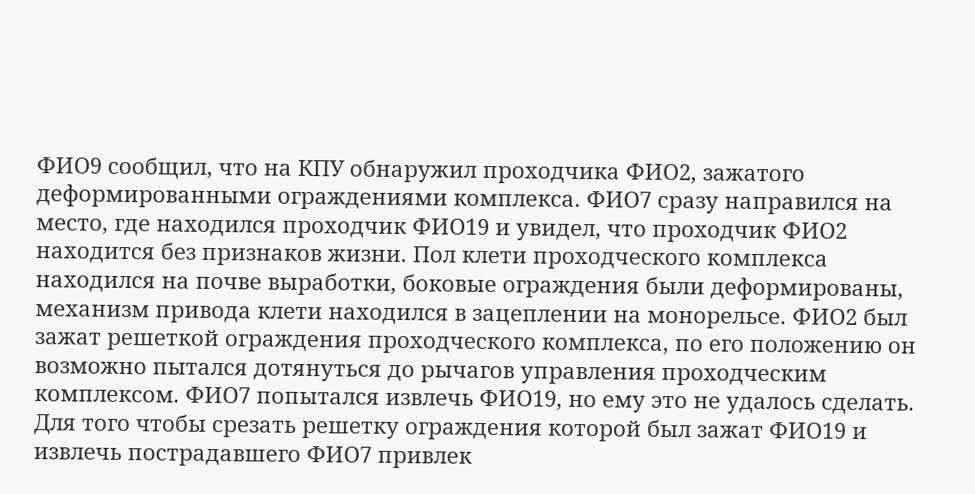ФИО9 сообщил, что на КПУ обнаружил проходчика ФИО2, зажатого деформированными ограждениями комплекса. ФИО7 сразу направился на место, где находился проходчик ФИО19 и увидел, что проходчик ФИО2 находится без признаков жизни. Пол клети проходческого комплекса находился на почве выработки, боковые ограждения были деформированы, механизм привода клети находился в зацеплении на монорельсе. ФИО2 был зажат решеткой ограждения проходческого комплекса, по его положению он возможно пытался дотянуться до рычагов управления проходческим комплексом. ФИО7 попытался извлечь ФИО19, но ему это не удалось сделать. Для того чтобы срезать решетку ограждения которой был зажат ФИО19 и извлечь пострадавшего ФИО7 привлек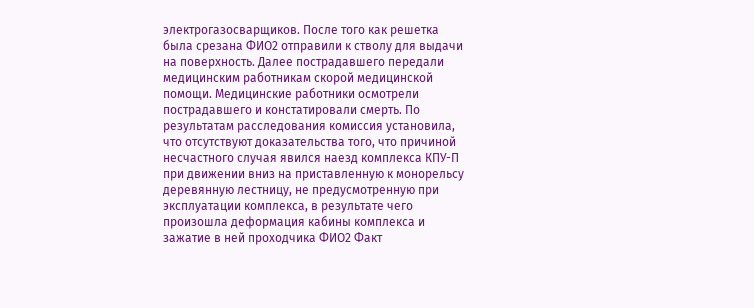электрогазосварщиков. После того как решетка была срезана ФИО2 отправили к стволу для выдачи на поверхность. Далее пострадавшего передали медицинским работникам скорой медицинской помощи. Медицинские работники осмотрели пострадавшего и констатировали смерть. По результатам расследования комиссия установила, что отсутствуют доказательства того, что причиной несчастного случая явился наезд комплекса КПУ-П при движении вниз на приставленную к монорельсу деревянную лестницу, не предусмотренную при эксплуатации комплекса, в результате чего произошла деформация кабины комплекса и зажатие в ней проходчика ФИО2 Факт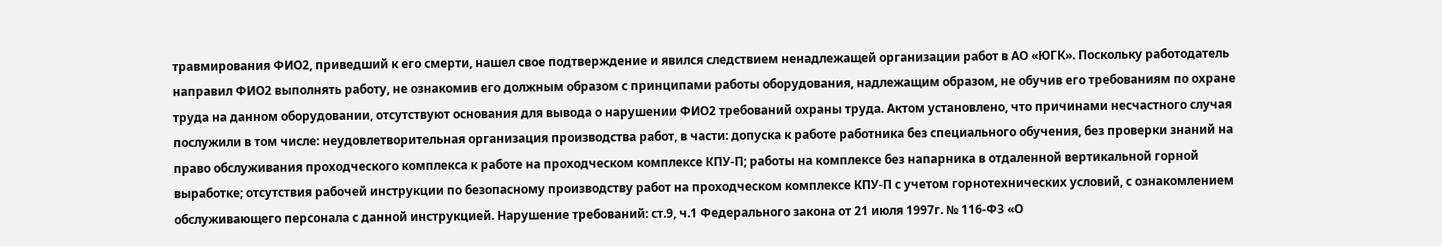травмирования ФИО2, приведший к его смерти, нашел свое подтверждение и явился следствием ненадлежащей организации работ в АО «ЮГК». Поскольку работодатель направил ФИО2 выполнять работу, не ознакомив его должным образом с принципами работы оборудования, надлежащим образом, не обучив его требованиям по охране труда на данном оборудовании, отсутствуют основания для вывода о нарушении ФИО2 требований охраны труда. Актом установлено, что причинами несчастного случая послужили в том числе: неудовлетворительная организация производства работ, в части: допуска к работе работника без специального обучения, без проверки знаний на право обслуживания проходческого комплекса к работе на проходческом комплексе КПУ-П; работы на комплексе без напарника в отдаленной вертикальной горной выработке; отсутствия рабочей инструкции по безопасному производству работ на проходческом комплексе КПУ-П с учетом горнотехнических условий, с ознакомлением обслуживающего персонала с данной инструкцией. Нарушение требований: ст.9, ч.1 Федерального закона от 21 июля 1997г. № 116-ФЗ «О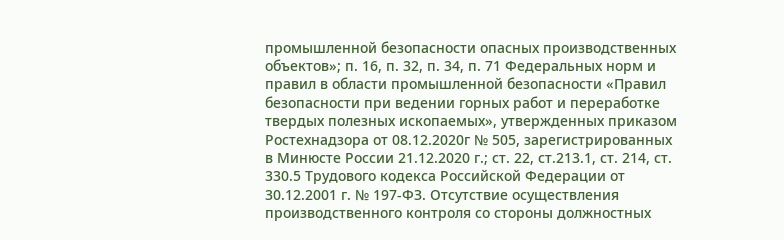промышленной безопасности опасных производственных объектов»; п. 16, п. 32, п. 34, п. 71 Федеральных норм и правил в области промышленной безопасности «Правил безопасности при ведении горных работ и переработке твердых полезных ископаемых», утвержденных приказом Ростехнадзора от 08.12.2020г № 505, зарегистрированных в Минюсте России 21.12.2020 г.; ст. 22, ст.213.1, ст. 214, ст. 330.5 Трудового кодекса Российской Федерации от 30.12.2001 г. № 197-ФЗ. Отсутствие осуществления производственного контроля со стороны должностных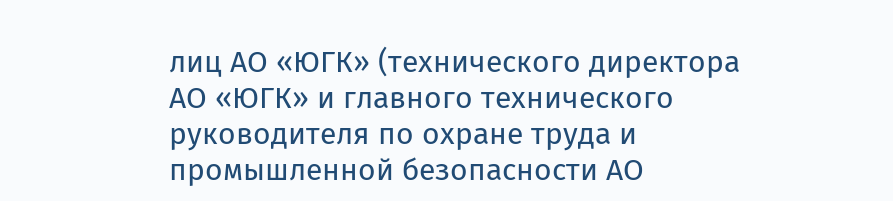лиц АО «ЮГК» (технического директора АО «ЮГК» и главного технического руководителя по охране труда и промышленной безопасности АО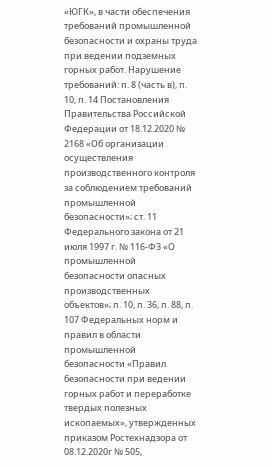«ЮГК», в части обеспечения требований промышленной безопасности и охраны труда при ведении подземных горных работ. Нарушение требований: п. 8 (часть в), п. 10, п. 14 Постановления Правительства Российской Федерации от 18.12.2020 № 2168 «Об организации осуществления производственного контроля за соблюдением требований промышленной безопасности»; ст. 11 Федерального закона от 21 июля 1997 г. № 116-ФЗ «О промышленной безопасности опасных производственных объектов»; п. 10, п. 36, п. 88, п. 107 Федеральных норм и правил в области промышленной безопасности «Правил безопасности при ведении горных работ и переработке твердых полезных ископаемых», утвержденных приказом Ростехнадзора от 08.12.2020г № 505,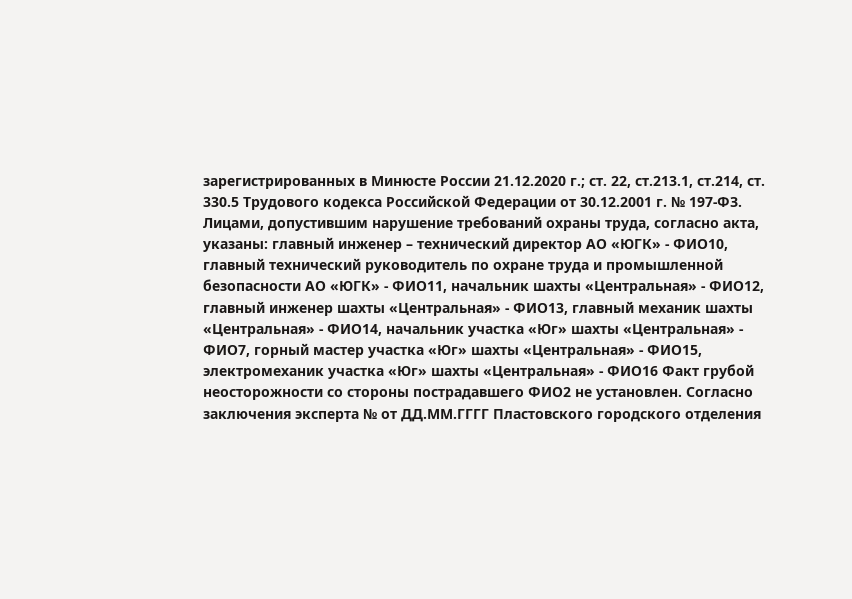зарегистрированных в Минюсте России 21.12.2020 г.; ст. 22, ст.213.1, ст.214, ст. 330.5 Трудового кодекса Российской Федерации от 30.12.2001 г. № 197-ФЗ. Лицами, допустившим нарушение требований охраны труда, согласно акта, указаны: главный инженер – технический директор АО «ЮГК» - ФИО10, главный технический руководитель по охране труда и промышленной безопасности АО «ЮГК» - ФИО11, начальник шахты «Центральная» - ФИО12, главный инженер шахты «Центральная» - ФИО13, главный механик шахты «Центральная» - ФИО14, начальник участка «Юг» шахты «Центральная» - ФИО7, горный мастер участка «Юг» шахты «Центральная» - ФИО15, электромеханик участка «Юг» шахты «Центральная» - ФИО16 Факт грубой неосторожности со стороны пострадавшего ФИО2 не установлен. Согласно заключения эксперта № от ДД.ММ.ГГГГ Пластовского городского отделения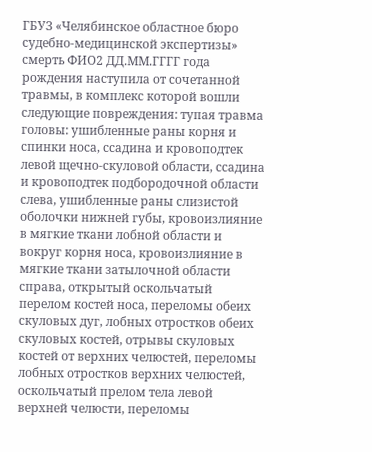ГБУЗ «Челябинское областное бюро судебно-медицинской экспертизы» смерть ФИО2 ДД.ММ.ГГГГ года рождения наступила от сочетанной травмы, в комплекс которой вошли следующие повреждения: тупая травма головы: ушибленные раны корня и спинки носа, ссадина и кровоподтек левой щечно-скуловой области, ссадина и кровоподтек подбородочной области слева, ушибленные раны слизистой оболочки нижней губы, кровоизлияние в мягкие ткани лобной области и вокруг корня носа, кровоизлияние в мягкие ткани затылочной области справа, открытый оскольчатый перелом костей носа, переломы обеих скуловых дуг, лобных отростков обеих скуловых костей, отрывы скуловых костей от верхних челюстей, переломы лобных отростков верхних челюстей, оскольчатый прелом тела левой верхней челюсти, переломы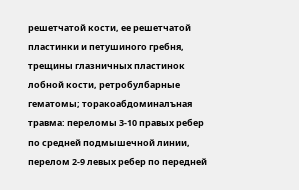решетчатой кости, ее решетчатой пластинки и петушиного гребня, трещины глазничных пластинок лобной кости, ретробулбарные гематомы; торакоабдоминалъная травма: переломы 3-10 правых ребер по средней подмышечной линии, перелом 2-9 левых ребер по передней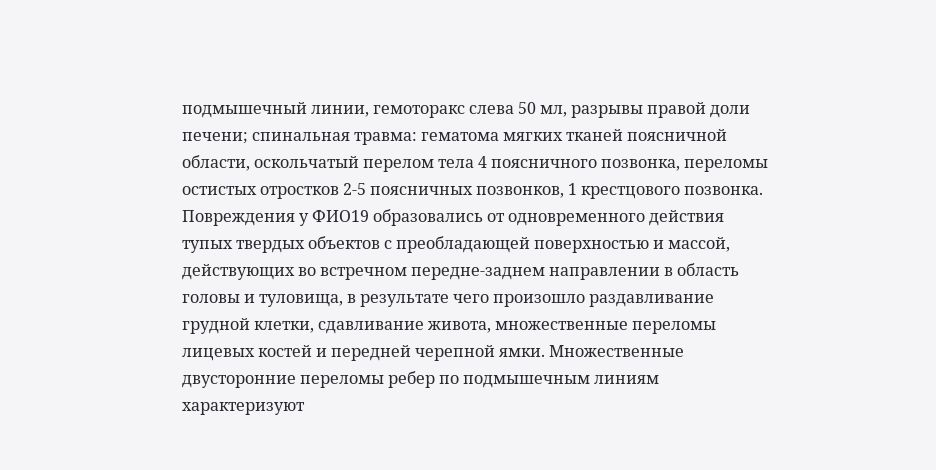подмышечный линии, гемоторакс слева 50 мл, разрывы правой доли печени; спинальная травма: гематома мягких тканей поясничной области, оскольчатый перелом тела 4 поясничного позвонка, переломы остистых отростков 2-5 поясничных позвонков, 1 крестцового позвонка. Повреждения у ФИО19 образовались от одновременного действия тупых твердых объектов с преобладающей поверхностью и массой, действующих во встречном передне-заднем направлении в область головы и туловища, в результате чего произошло раздавливание грудной клетки, сдавливание живота, множественные переломы лицевых костей и передней черепной ямки. Множественные двусторонние переломы ребер по подмышечным линиям характеризуют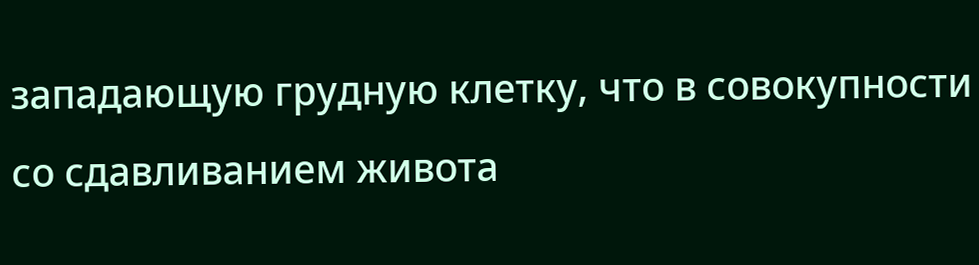западающую грудную клетку, что в совокупности со сдавливанием живота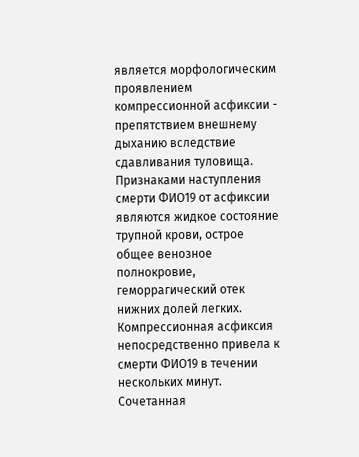является морфологическим проявлением компрессионной асфиксии - препятствием внешнему дыханию вследствие сдавливания туловища. Признаками наступления смерти ФИО19 от асфиксии являются жидкое состояние трупной крови, острое общее венозное полнокровие, геморрагический отек нижних долей легких. Компрессионная асфиксия непосредственно привела к смерти ФИО19 в течении нескольких минут. Сочетанная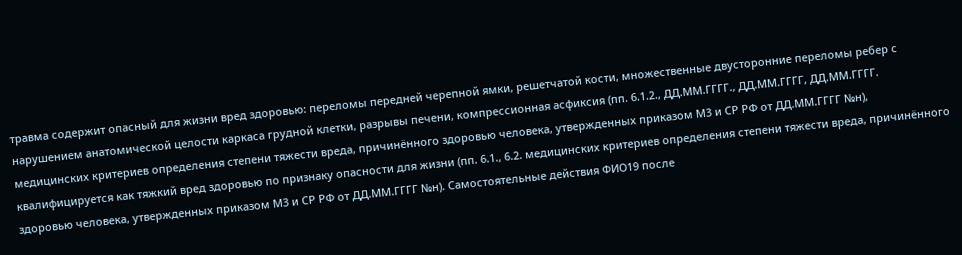травма содержит опасный для жизни вред здоровью: переломы передней черепной ямки, решетчатой кости, множественные двусторонние переломы ребер с нарушением анатомической целости каркаса грудной клетки, разрывы печени, компрессионная асфиксия (пп. 6.1.2., ДД.ММ.ГГГГ., ДД.ММ.ГГГГ, ДД.ММ.ГГГГ. медицинских критериев определения степени тяжести вреда, причинённого здоровью человека, утвержденных приказом М3 и СР РФ от ДД.ММ.ГГГГ №н), квалифицируется как тяжкий вред здоровью по признаку опасности для жизни (пп. 6.1., 6.2. медицинских критериев определения степени тяжести вреда, причинённого здоровью человека, утвержденных приказом М3 и СР РФ от ДД.ММ.ГГГГ №н). Самостоятельные действия ФИО19 после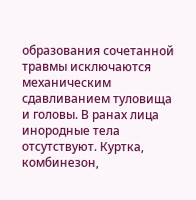образования сочетанной травмы исключаются механическим сдавливанием туловища и головы. В ранах лица инородные тела отсутствуют. Куртка, комбинезон,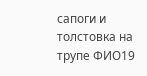сапоги и толстовка на трупе ФИО19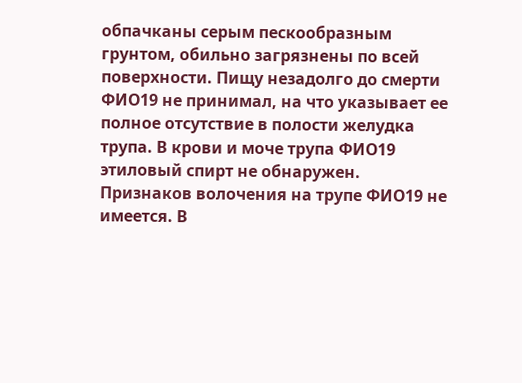обпачканы серым пескообразным грунтом, обильно загрязнены по всей поверхности. Пищу незадолго до смерти ФИО19 не принимал, на что указывает ее полное отсутствие в полости желудка трупа. В крови и моче трупа ФИО19 этиловый спирт не обнаружен. Признаков волочения на трупе ФИО19 не имеется. В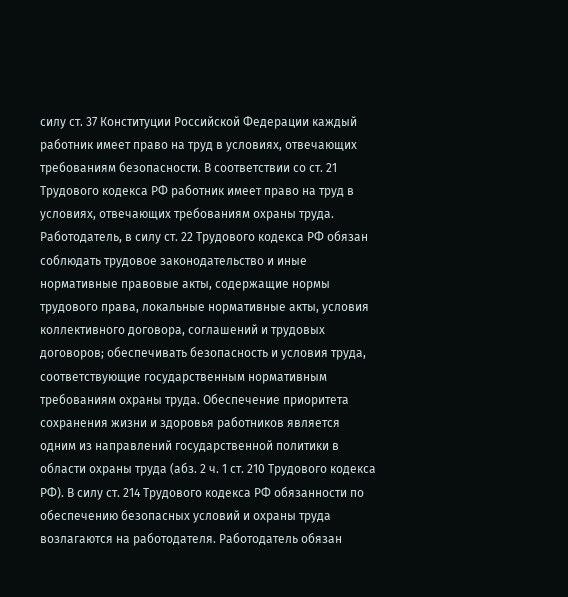силу ст. 37 Конституции Российской Федерации каждый работник имеет право на труд в условиях, отвечающих требованиям безопасности. В соответствии со ст. 21 Трудового кодекса РФ работник имеет право на труд в условиях, отвечающих требованиям охраны труда. Работодатель, в силу ст. 22 Трудового кодекса РФ обязан соблюдать трудовое законодательство и иные нормативные правовые акты, содержащие нормы трудового права, локальные нормативные акты, условия коллективного договора, соглашений и трудовых договоров; обеспечивать безопасность и условия труда, соответствующие государственным нормативным требованиям охраны труда. Обеспечение приоритета сохранения жизни и здоровья работников является одним из направлений государственной политики в области охраны труда (абз. 2 ч. 1 ст. 210 Трудового кодекса РФ). В силу ст. 214 Трудового кодекса РФ обязанности по обеспечению безопасных условий и охраны труда возлагаются на работодателя. Работодатель обязан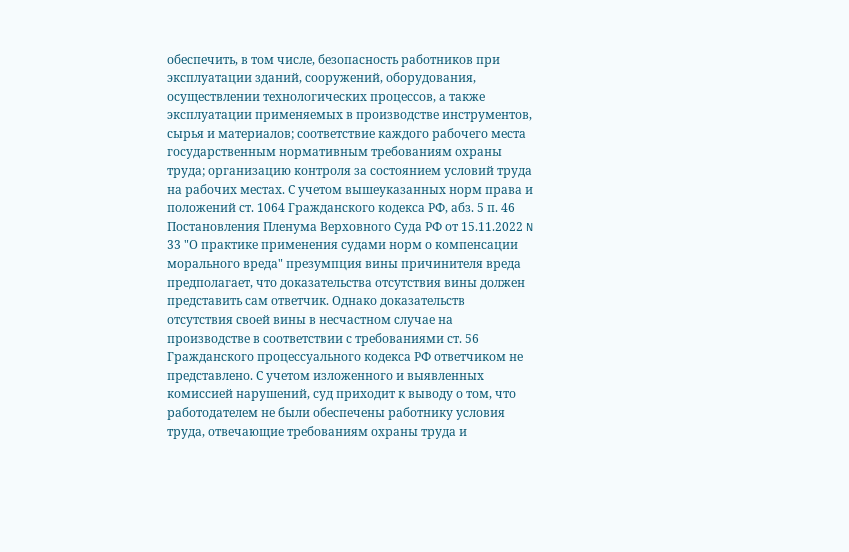обеспечить, в том числе, безопасность работников при эксплуатации зданий, сооружений, оборудования, осуществлении технологических процессов, а также эксплуатации применяемых в производстве инструментов, сырья и материалов; соответствие каждого рабочего места государственным нормативным требованиям охраны труда; организацию контроля за состоянием условий труда на рабочих местах. С учетом вышеуказанных норм права и положений ст. 1064 Гражданского кодекса РФ, абз. 5 п. 46 Постановления Пленума Верховного Суда РФ от 15.11.2022 N 33 "О практике применения судами норм о компенсации морального вреда" презумпция вины причинителя вреда предполагает, что доказательства отсутствия вины должен представить сам ответчик. Однако доказательств отсутствия своей вины в несчастном случае на производстве в соответствии с требованиями ст. 56 Гражданского процессуального кодекса РФ ответчиком не представлено. С учетом изложенного и выявленных комиссией нарушений, суд приходит к выводу о том, что работодателем не были обеспечены работнику условия труда, отвечающие требованиям охраны труда и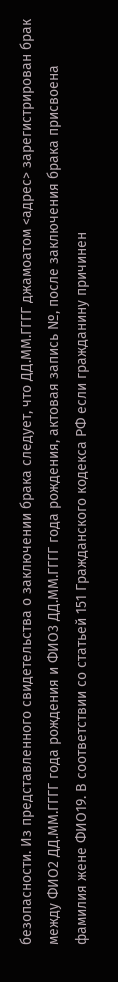безопасности. Из представленного свидетельства о заключении брака следует, что ДД.ММ.ГГГГ джамоатом <адрес> зарегистрирован брак между ФИО2 ДД.ММ.ГГГГ года рождения и ФИО3 ДД.ММ.ГГГГ года рождения, актовая запись №, после заключения брака присвоена фамилия жене ФИО19. В соответствии со статьей 151 Гражданского кодекса РФ если гражданину причинен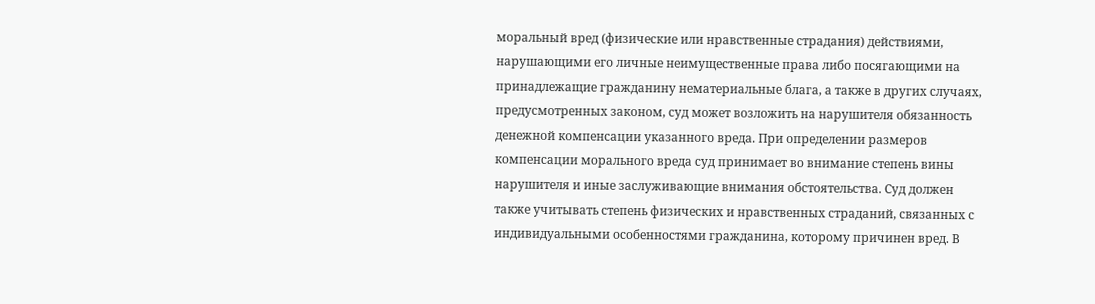моральный вред (физические или нравственные страдания) действиями, нарушающими его личные неимущественные права либо посягающими на принадлежащие гражданину нематериальные блага, а также в других случаях, предусмотренных законом, суд может возложить на нарушителя обязанность денежной компенсации указанного вреда. При определении размеров компенсации морального вреда суд принимает во внимание степень вины нарушителя и иные заслуживающие внимания обстоятельства. Суд должен также учитывать степень физических и нравственных страданий, связанных с индивидуальными особенностями гражданина, которому причинен вред. В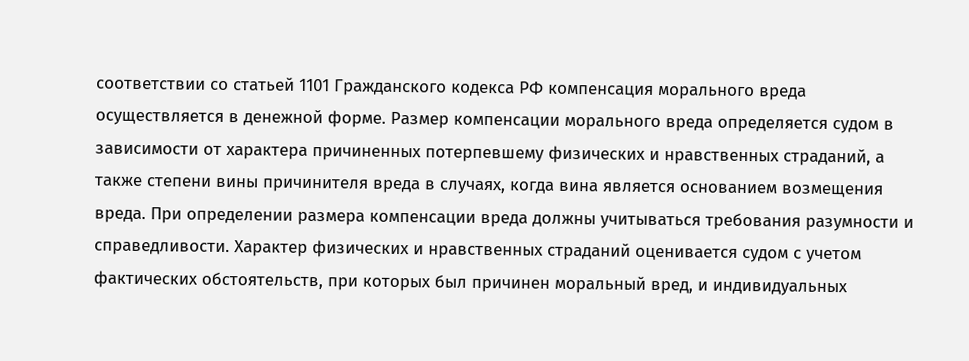соответствии со статьей 1101 Гражданского кодекса РФ компенсация морального вреда осуществляется в денежной форме. Размер компенсации морального вреда определяется судом в зависимости от характера причиненных потерпевшему физических и нравственных страданий, а также степени вины причинителя вреда в случаях, когда вина является основанием возмещения вреда. При определении размера компенсации вреда должны учитываться требования разумности и справедливости. Характер физических и нравственных страданий оценивается судом с учетом фактических обстоятельств, при которых был причинен моральный вред, и индивидуальных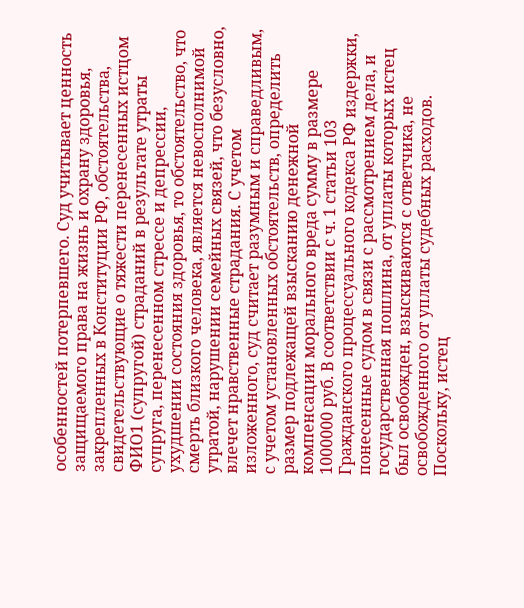особенностей потерпевшего. Суд учитывает ценность защищаемого права на жизнь и охрану здоровья, закрепленных в Конституции РФ, обстоятельства, свидетельствующие о тяжести перенесенных истцом ФИО1 (супругой) страданий в результате утраты супруга, перенесенном стрессе и депрессии, ухудшении состояния здоровья, то обстоятельство, что смерть близкого человека, является невосполнимой утратой, нарушении семейных связей, что безусловно, влечет нравственные страдания. С учетом изложенного, суд считает разумным и справедливым, с учетом установленных обстоятельств, определить размер подлежащей взысканию денежной компенсации морального вреда сумму в размере 1000000 руб. В соответствии с ч. 1 статьи 103 Гражданского процессуального кодекса РФ издержки, понесенные судом в связи с рассмотрением дела, и государственная пошлина, от уплаты которых истец был освобожден, взыскиваются с ответчика, не освобожденного от уплаты судебных расходов. Поскольку, истец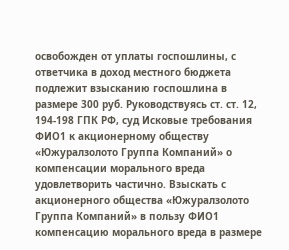освобожден от уплаты госпошлины, с ответчика в доход местного бюджета подлежит взысканию госпошлина в размере 300 руб. Руководствуясь ст. ст. 12, 194-198 ГПК РФ, суд Исковые требования ФИО1 к акционерному обществу «Южуралзолото Группа Компаний» о компенсации морального вреда удовлетворить частично. Взыскать с акционерного общества «Южуралзолото Группа Компаний» в пользу ФИО1 компенсацию морального вреда в размере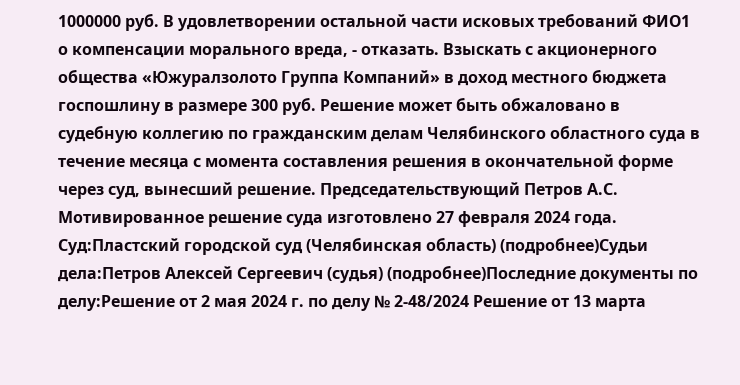1000000 руб. В удовлетворении остальной части исковых требований ФИО1 о компенсации морального вреда, - отказать. Взыскать с акционерного общества «Южуралзолото Группа Компаний» в доход местного бюджета госпошлину в размере 300 руб. Решение может быть обжаловано в судебную коллегию по гражданским делам Челябинского областного суда в течение месяца с момента составления решения в окончательной форме через суд, вынесший решение. Председательствующий Петров А.С. Мотивированное решение суда изготовлено 27 февраля 2024 года. Суд:Пластский городской суд (Челябинская область) (подробнее)Судьи дела:Петров Алексей Сергеевич (судья) (подробнее)Последние документы по делу:Решение от 2 мая 2024 г. по делу № 2-48/2024 Решение от 13 марта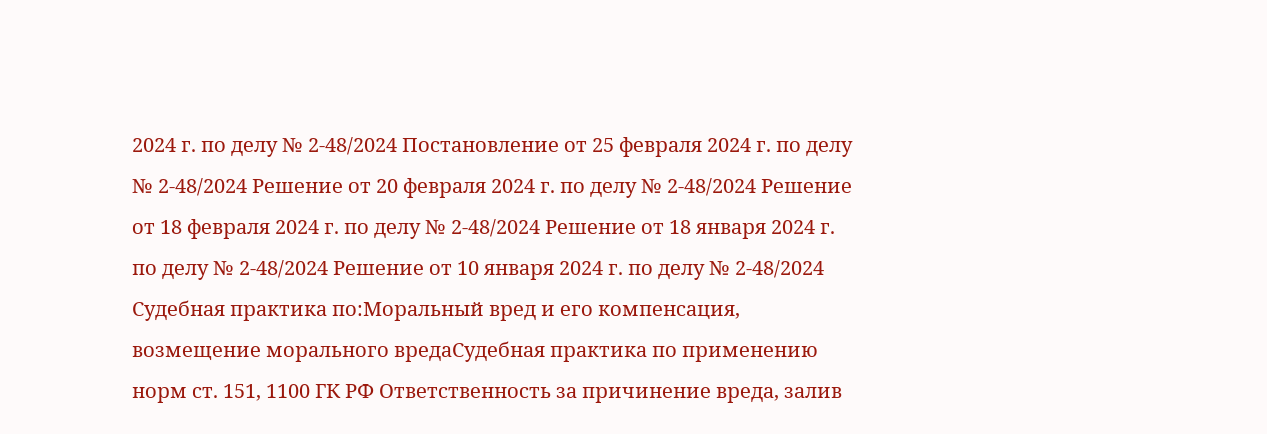2024 г. по делу № 2-48/2024 Постановление от 25 февраля 2024 г. по делу № 2-48/2024 Решение от 20 февраля 2024 г. по делу № 2-48/2024 Решение от 18 февраля 2024 г. по делу № 2-48/2024 Решение от 18 января 2024 г. по делу № 2-48/2024 Решение от 10 января 2024 г. по делу № 2-48/2024 Судебная практика по:Моральный вред и его компенсация, возмещение морального вредаСудебная практика по применению норм ст. 151, 1100 ГК РФ Ответственность за причинение вреда, залив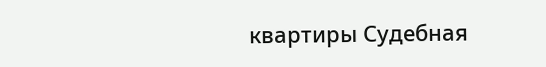квартиры Судебная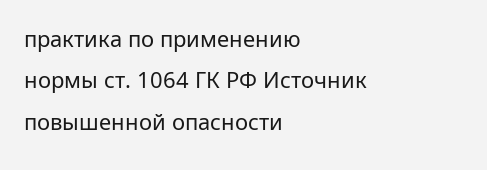практика по применению нормы ст. 1064 ГК РФ Источник повышенной опасности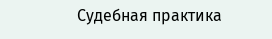Судебная практика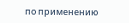по применению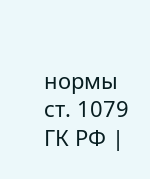нормы ст. 1079 ГК РФ |